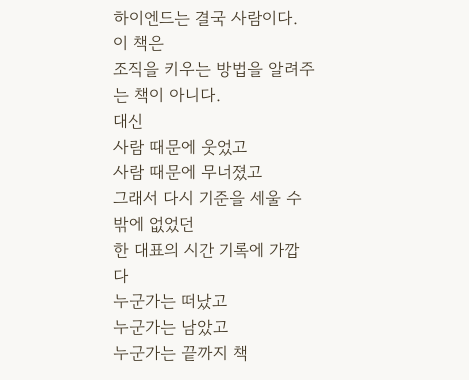하이엔드는 결국 사람이다.
이 책은
조직을 키우는 방법을 알려주는 책이 아니다.
대신
사람 때문에 웃었고
사람 때문에 무너졌고
그래서 다시 기준을 세울 수밖에 없었던
한 대표의 시간 기록에 가깝다
누군가는 떠났고
누군가는 남았고
누군가는 끝까지 책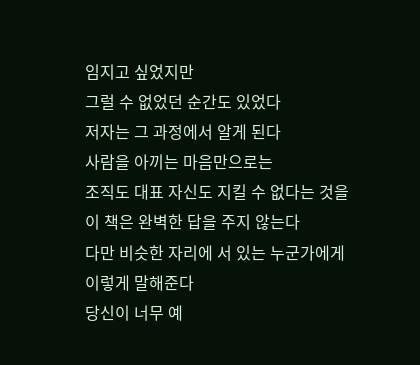임지고 싶었지만
그럴 수 없었던 순간도 있었다
저자는 그 과정에서 알게 된다
사람을 아끼는 마음만으로는
조직도 대표 자신도 지킬 수 없다는 것을
이 책은 완벽한 답을 주지 않는다
다만 비슷한 자리에 서 있는 누군가에게
이렇게 말해준다
당신이 너무 예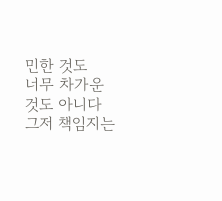민한 것도
너무 차가운 것도 아니다
그저 책임지는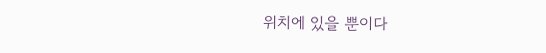위치에 있을 뿐이다